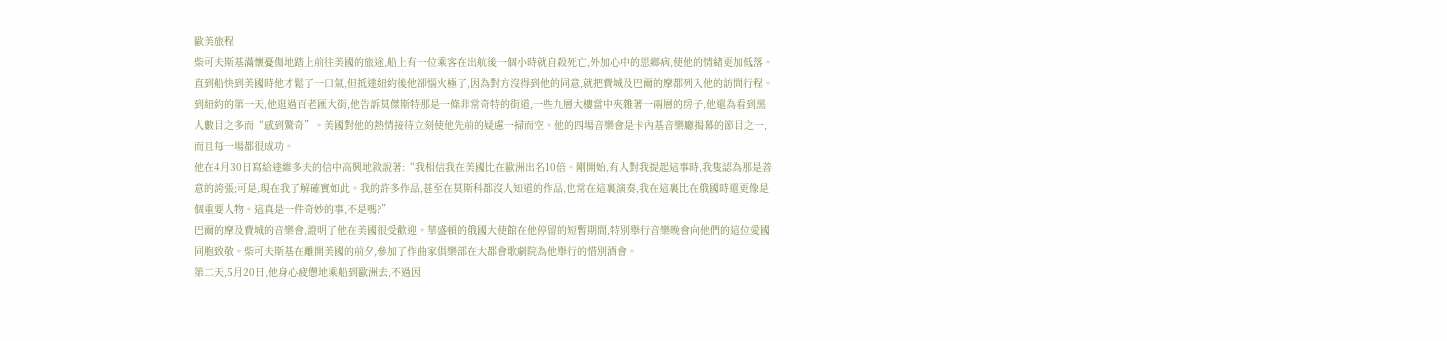歐美旅程
柴可夫斯基滿懷憂傷地踏上前往美國的旅途,船上有一位乘客在出航後一個小時就自殺死亡,外加心中的思鄉病,使他的情緒更加低落。直到船快到美國時他才鬆了一口氣,但抵達紐約後他卻惱火極了,因為對方沒得到他的同意,就把費城及巴爾的摩都列入他的訪問行程。
到紐約的第一天,他逛過百老匯大街,他告訴莫傑斯特那是一條非常奇特的街道,一些九層大樓當中夾雜著一兩層的房子,他還為看到黑人數目之多而“感到驚奇”。美國對他的熱情接待立刻使他先前的疑慮一掃而空。他的四場音樂會是卡內基音樂廳揭幕的節目之一,而且每一場都很成功。
他在4月30日寫給達維多夫的信中高興地敘說著:“我相信我在美國比在歐洲出名10倍。剛開始,有人對我提起這事時,我隻認為那是善意的誇張;可是,現在我了解確實如此。我的許多作品,甚至在莫斯科都沒人知道的作品,也常在這裏演奏,我在這裏比在俄國時還更像是個重要人物。這真是一件奇妙的事,不是嗎?”
巴爾的摩及費城的音樂會,證明了他在美國很受歡迎。華盛頓的俄國大使館在他停留的短暫期間,特別舉行音樂晚會向他們的這位愛國同胞致敬。柴可夫斯基在離開美國的前夕,參加了作曲家俱樂部在大都會歌劇院為他舉行的惜別酒會。
第二天,5月20日,他身心疲憊地乘船到歐洲去,不過因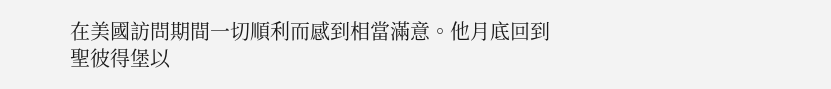在美國訪問期間一切順利而感到相當滿意。他月底回到聖彼得堡以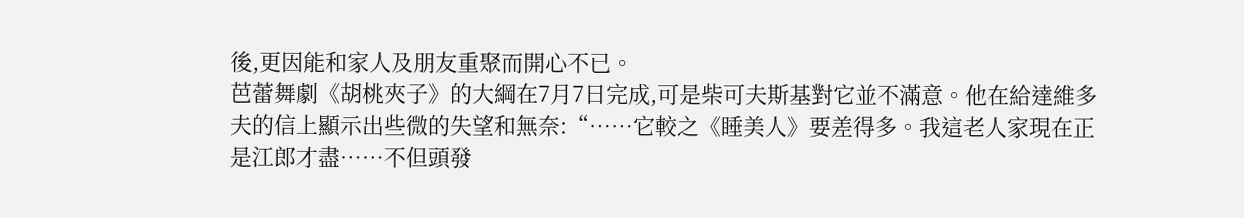後,更因能和家人及朋友重聚而開心不已。
芭蕾舞劇《胡桃夾子》的大綱在7月7日完成,可是柴可夫斯基對它並不滿意。他在給達維多夫的信上顯示出些微的失望和無奈:“……它較之《睡美人》要差得多。我這老人家現在正是江郎才盡……不但頭發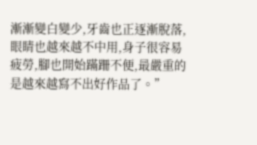漸漸變白變少,牙齒也正逐漸脫落,眼睛也越來越不中用,身子很容易疲勞,腳也開始蹣跚不便,最嚴重的是越來越寫不出好作品了。”